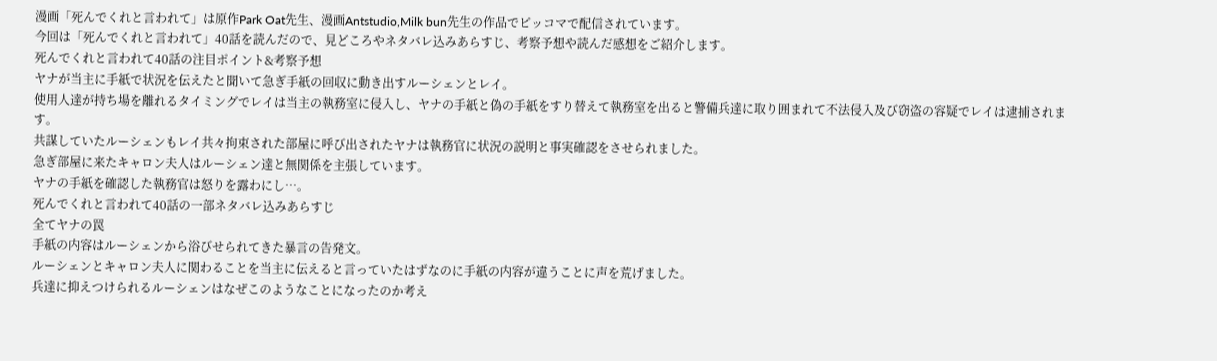漫画「死んでくれと言われて」は原作Park Oat先生、漫画Antstudio,Milk bun先生の作品でピッコマで配信されています。
今回は「死んでくれと言われて」40話を読んだので、見どころやネタバレ込みあらすじ、考察予想や読んだ感想をご紹介します。
死んでくれと言われて40話の注目ポイント&考察予想
ヤナが当主に手紙で状況を伝えたと聞いて急ぎ手紙の回収に動き出すルーシェンとレイ。
使用人達が持ち場を離れるタイミングでレイは当主の執務室に侵入し、ヤナの手紙と偽の手紙をすり替えて執務室を出ると警備兵達に取り囲まれて不法侵入及び窃盗の容疑でレイは逮捕されます。
共謀していたルーシェンもレイ共々拘束された部屋に呼び出されたヤナは執務官に状況の説明と事実確認をさせられました。
急ぎ部屋に来たキャロン夫人はルーシェン達と無関係を主張しています。
ヤナの手紙を確認した執務官は怒りを露わにし…。
死んでくれと言われて40話の一部ネタバレ込みあらすじ
全てヤナの罠
手紙の内容はルーシェンから浴びせられてきた暴言の告発文。
ルーシェンとキャロン夫人に関わることを当主に伝えると言っていたはずなのに手紙の内容が違うことに声を荒げました。
兵達に抑えつけられるルーシェンはなぜこのようなことになったのか考え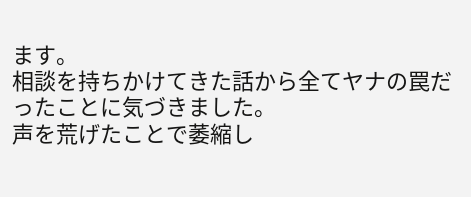ます。
相談を持ちかけてきた話から全てヤナの罠だったことに気づきました。
声を荒げたことで萎縮し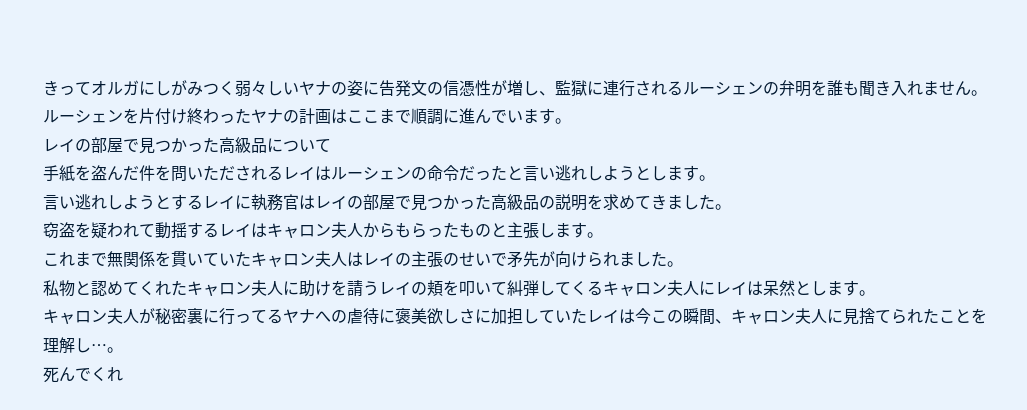きってオルガにしがみつく弱々しいヤナの姿に告発文の信憑性が増し、監獄に連行されるルーシェンの弁明を誰も聞き入れません。
ルーシェンを片付け終わったヤナの計画はここまで順調に進んでいます。
レイの部屋で見つかった高級品について
手紙を盗んだ件を問いただされるレイはルーシェンの命令だったと言い逃れしようとします。
言い逃れしようとするレイに執務官はレイの部屋で見つかった高級品の説明を求めてきました。
窃盗を疑われて動揺するレイはキャロン夫人からもらったものと主張します。
これまで無関係を貫いていたキャロン夫人はレイの主張のせいで矛先が向けられました。
私物と認めてくれたキャロン夫人に助けを請うレイの頬を叩いて糾弾してくるキャロン夫人にレイは呆然とします。
キャロン夫人が秘密裏に行ってるヤナへの虐待に褒美欲しさに加担していたレイは今この瞬間、キャロン夫人に見捨てられたことを理解し…。
死んでくれ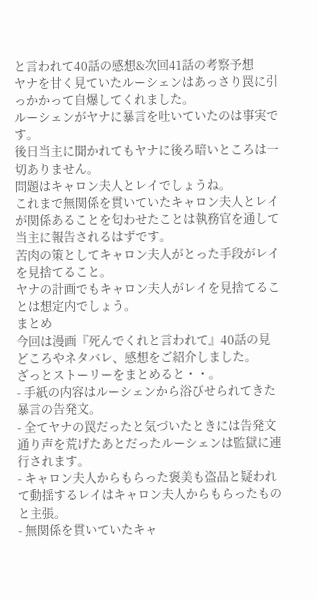と言われて40話の感想&次回41話の考察予想
ヤナを甘く見ていたルーシェンはあっさり罠に引っかかって自爆してくれました。
ルーシェンがヤナに暴言を吐いていたのは事実です。
後日当主に聞かれてもヤナに後ろ暗いところは一切ありません。
問題はキャロン夫人とレイでしょうね。
これまで無関係を貫いていたキャロン夫人とレイが関係あることを匂わせたことは執務官を通して当主に報告されるはずです。
苦肉の策としてキャロン夫人がとった手段がレイを見捨てること。
ヤナの計画でもキャロン夫人がレイを見捨てることは想定内でしょう。
まとめ
今回は漫画『死んでくれと言われて』40話の見どころやネタバレ、感想をご紹介しました。
ざっとストーリーをまとめると・・。
- 手紙の内容はルーシェンから浴びせられてきた暴言の告発文。
- 全てヤナの罠だったと気づいたときには告発文通り声を荒げたあとだったルーシェンは監獄に連行されます。
- キャロン夫人からもらった褒美も盗品と疑われて動揺するレイはキャロン夫人からもらったものと主張。
- 無関係を貫いていたキャ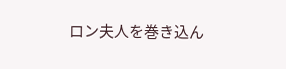ロン夫人を巻き込ん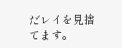だレイを見捨てます。